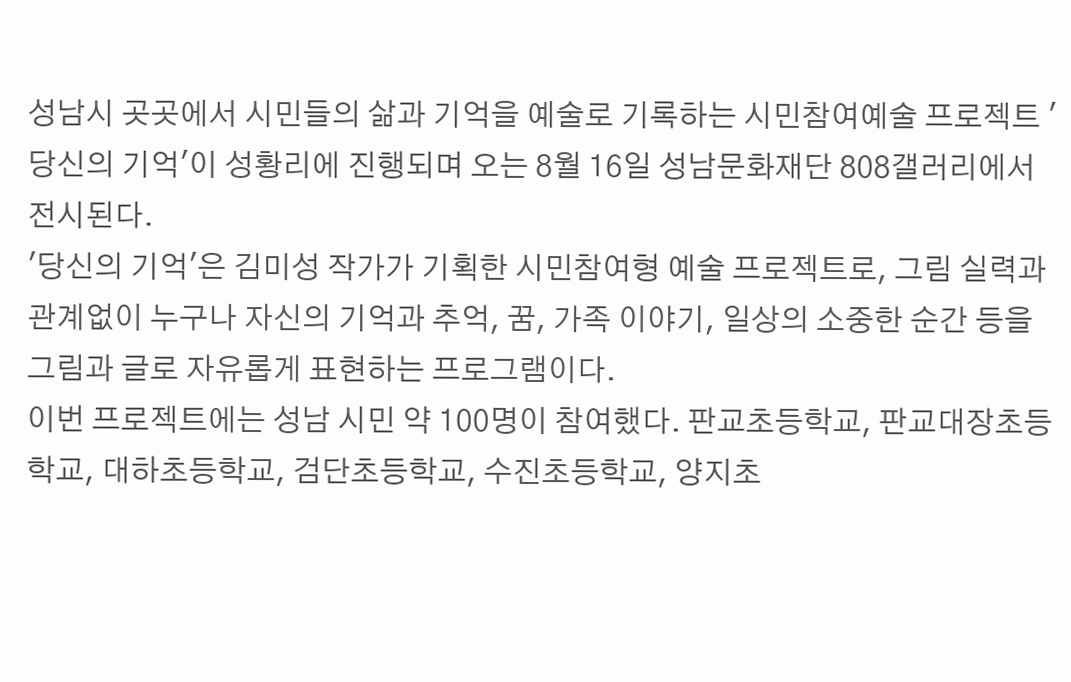성남시 곳곳에서 시민들의 삶과 기억을 예술로 기록하는 시민참여예술 프로젝트 '당신의 기억'이 성황리에 진행되며 오는 8월 16일 성남문화재단 808갤러리에서 전시된다.
'당신의 기억'은 김미성 작가가 기획한 시민참여형 예술 프로젝트로, 그림 실력과 관계없이 누구나 자신의 기억과 추억, 꿈, 가족 이야기, 일상의 소중한 순간 등을 그림과 글로 자유롭게 표현하는 프로그램이다.
이번 프로젝트에는 성남 시민 약 100명이 참여했다. 판교초등학교, 판교대장초등학교, 대하초등학교, 검단초등학교, 수진초등학교, 양지초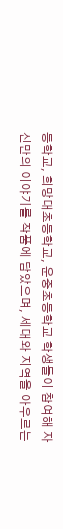등학교, 희망대초등학교, 운중초등학교 학생들이 참여해 자신만의 이야기를 작품에 담았으며, 세대와 지역을 아우르는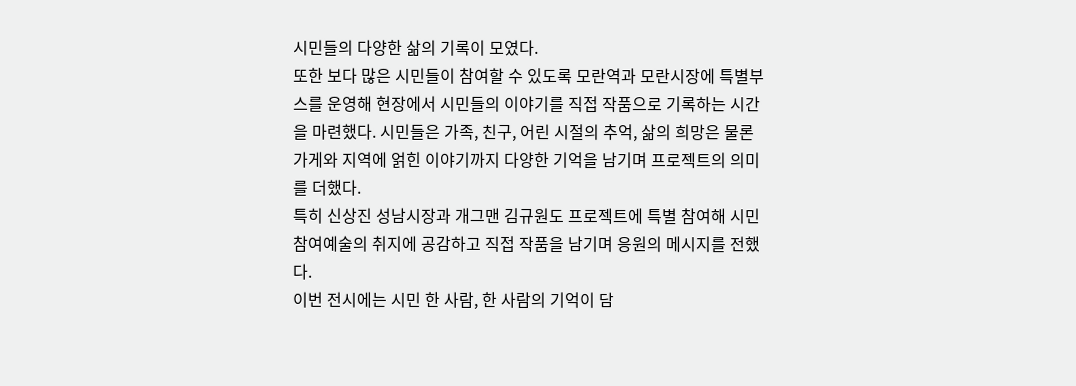시민들의 다양한 삶의 기록이 모였다.
또한 보다 많은 시민들이 참여할 수 있도록 모란역과 모란시장에 특별부스를 운영해 현장에서 시민들의 이야기를 직접 작품으로 기록하는 시간을 마련했다. 시민들은 가족, 친구, 어린 시절의 추억, 삶의 희망은 물론 가게와 지역에 얽힌 이야기까지 다양한 기억을 남기며 프로젝트의 의미를 더했다.
특히 신상진 성남시장과 개그맨 김규원도 프로젝트에 특별 참여해 시민참여예술의 취지에 공감하고 직접 작품을 남기며 응원의 메시지를 전했다.
이번 전시에는 시민 한 사람, 한 사람의 기억이 담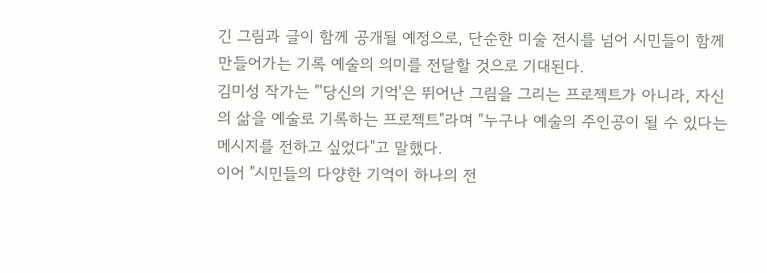긴 그림과 글이 함께 공개될 예정으로, 단순한 미술 전시를 넘어 시민들이 함께 만들어가는 기록 예술의 의미를 전달할 것으로 기대된다.
김미성 작가는 "'당신의 기억'은 뛰어난 그림을 그리는 프로젝트가 아니라, 자신의 삶을 예술로 기록하는 프로젝트"라며 "누구나 예술의 주인공이 될 수 있다는 메시지를 전하고 싶었다"고 말했다.
이어 "시민들의 다양한 기억이 하나의 전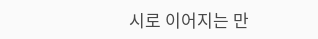시로 이어지는 만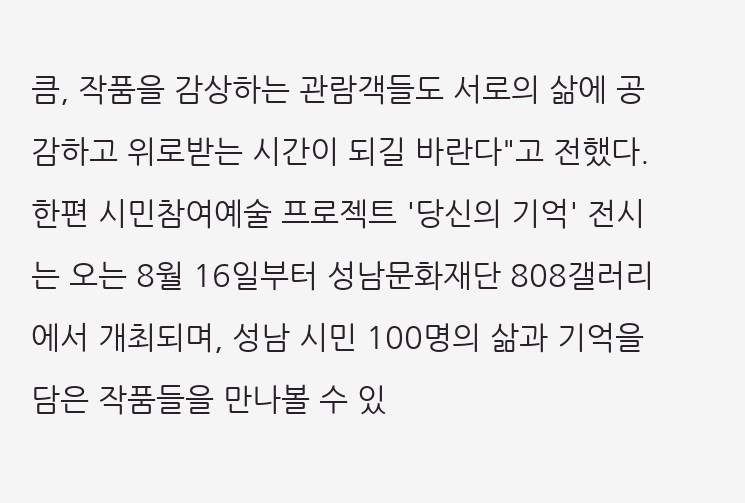큼, 작품을 감상하는 관람객들도 서로의 삶에 공감하고 위로받는 시간이 되길 바란다"고 전했다.
한편 시민참여예술 프로젝트 '당신의 기억' 전시는 오는 8월 16일부터 성남문화재단 808갤러리에서 개최되며, 성남 시민 100명의 삶과 기억을 담은 작품들을 만나볼 수 있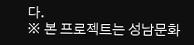다.
※ 본 프로젝트는 성남문화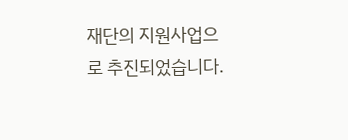재단의 지원사업으로 추진되었습니다.